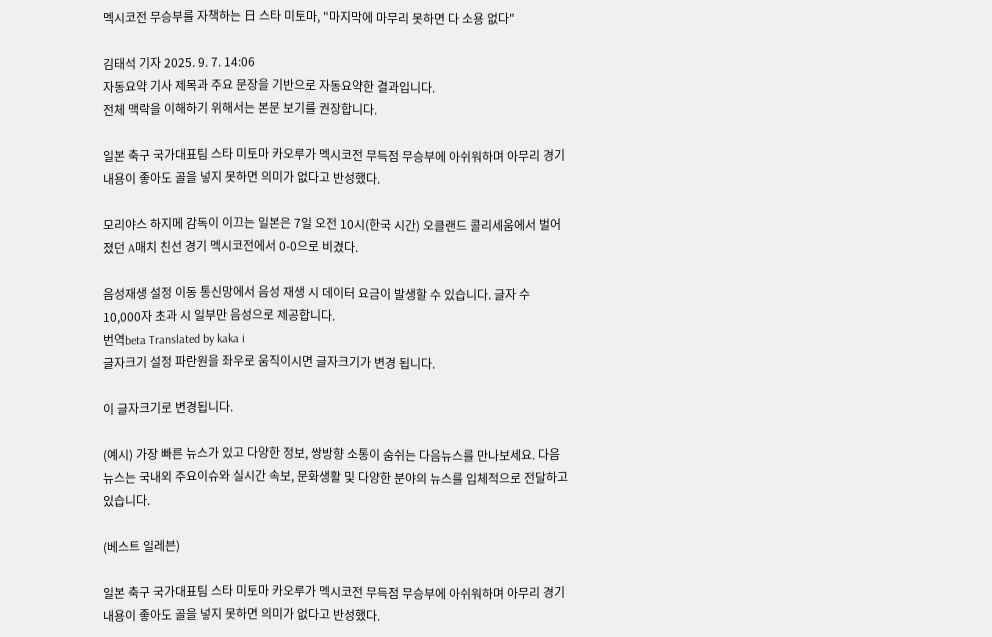멕시코전 무승부를 자책하는 日 스타 미토마, "마지막에 마무리 못하면 다 소용 없다"

김태석 기자 2025. 9. 7. 14:06
자동요약 기사 제목과 주요 문장을 기반으로 자동요약한 결과입니다.
전체 맥락을 이해하기 위해서는 본문 보기를 권장합니다.

일본 축구 국가대표팀 스타 미토마 카오루가 멕시코전 무득점 무승부에 아쉬워하며 아무리 경기 내용이 좋아도 골을 넣지 못하면 의미가 없다고 반성했다.

모리야스 하지메 감독이 이끄는 일본은 7일 오전 10시(한국 시간) 오클랜드 콜리세움에서 벌어졌던 A매치 친선 경기 멕시코전에서 0-0으로 비겼다.

음성재생 설정 이동 통신망에서 음성 재생 시 데이터 요금이 발생할 수 있습니다. 글자 수 10,000자 초과 시 일부만 음성으로 제공합니다.
번역beta Translated by kaka i
글자크기 설정 파란원을 좌우로 움직이시면 글자크기가 변경 됩니다.

이 글자크기로 변경됩니다.

(예시) 가장 빠른 뉴스가 있고 다양한 정보, 쌍방향 소통이 숨쉬는 다음뉴스를 만나보세요. 다음뉴스는 국내외 주요이슈와 실시간 속보, 문화생활 및 다양한 분야의 뉴스를 입체적으로 전달하고 있습니다.

(베스트 일레븐)

일본 축구 국가대표팀 스타 미토마 카오루가 멕시코전 무득점 무승부에 아쉬워하며 아무리 경기 내용이 좋아도 골을 넣지 못하면 의미가 없다고 반성했다.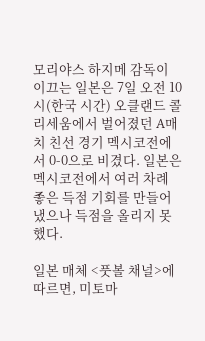모리야스 하지메 감독이 이끄는 일본은 7일 오전 10시(한국 시간) 오클랜드 콜리세움에서 벌어졌던 A매치 친선 경기 멕시코전에서 0-0으로 비겼다. 일본은 멕시코전에서 여러 차례 좋은 득점 기회를 만들어냈으나 득점을 올리지 못했다.

일본 매체 <풋볼 채널>에 따르면, 미토마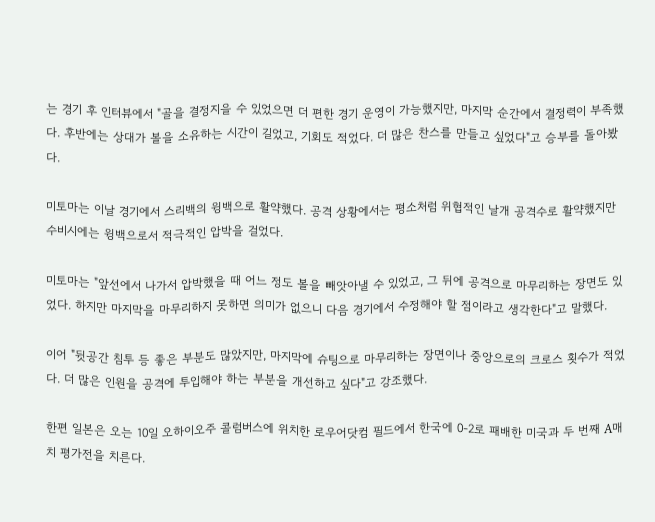는 경기 후 인터뷰에서 "골을 결정지을 수 있었으면 더 편한 경기 운영이 가능했지만, 마지막 순간에서 결정력이 부족했다. 후반에는 상대가 볼을 소유하는 시간이 길었고, 기회도 적었다. 더 많은 찬스를 만들고 싶었다"고 승부를 돌아봤다.

미토마는 이날 경기에서 스리백의 윙백으로 활약했다. 공격 상황에서는 평소처럼 위협적인 날개 공격수로 활약했지만 수비시에는 윙백으로서 적극적인 압박을 걸었다.

미토마는 "앞선에서 나가서 압박했을 때 어느 정도 볼을 빼앗아낼 수 있었고, 그 뒤에 공격으로 마무리하는 장면도 있었다. 하지만 마지막을 마무리하지 못하면 의미가 없으니 다음 경기에서 수정해야 할 점이라고 생각한다"고 말했다.

이어 "뒷공간 침투 등 좋은 부분도 많았지만, 마지막에 슈팅으로 마무리하는 장면이나 중앙으로의 크로스 횟수가 적었다. 더 많은 인원을 공격에 투입해야 하는 부분을 개선하고 싶다"고 강조했다.

한편 일본은 오는 10일 오하이오주 콜럼버스에 위치한 로우어닷컴 필드에서 한국에 0-2로 패배한 미국과 두 번째 A매치 평가전을 치른다.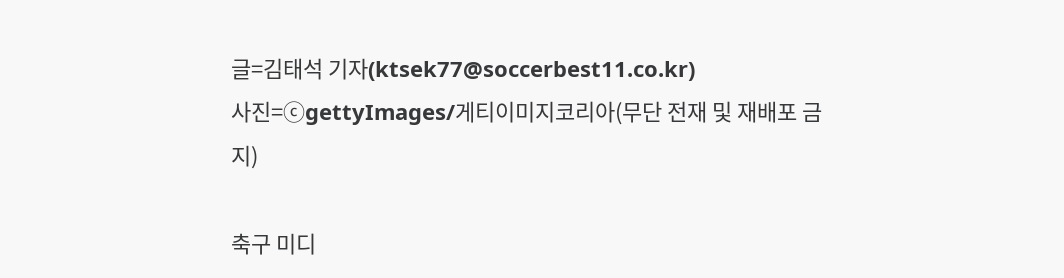글=김태석 기자(ktsek77@soccerbest11.co.kr)
사진=ⓒgettyImages/게티이미지코리아(무단 전재 및 재배포 금지)

축구 미디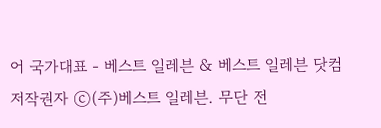어 국가대표 - 베스트 일레븐 & 베스트 일레븐 닷컴
저작권자 ⓒ(주)베스트 일레븐. 무단 전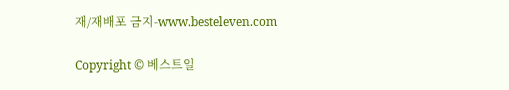재/재배포 금지-www.besteleven.com

Copyright © 베스트일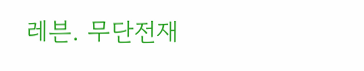레븐. 무단전재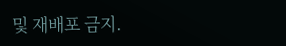및 재배포 금지.